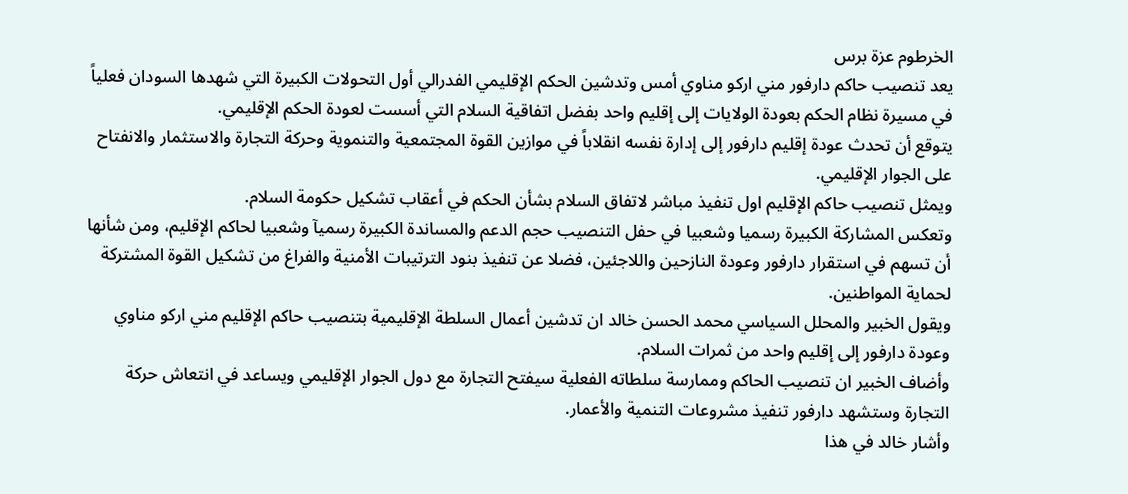الخرطوم عزة برس
يعد تنصيب حاكم دارفور مني اركو مناوي أمس وتدشين الحكم الإقليمي الفدرالي أول التحولات الكبيرة التي شهدها السودان فعلياً في مسيرة نظام الحكم بعودة الولايات إلى إقليم واحد بفضل اتفاقية السلام التي أسست لعودة الحكم الإقليمي.
يتوقع أن تحدث عودة إقليم دارفور إلى إدارة نفسه انقلاباً في موازين القوة المجتمعية والتنموية وحركة التجارة والاستثمار والانفتاح على الجوار الإقليمي.
ويمثل تنصيب حاكم الإقليم اول تنفيذ مباشر لاتفاق السلام بشأن الحكم في أعقاب تشكيل حكومة السلام.
وتعكس المشاركة الكبيرة رسميا وشعبيا في حفل التنصيب حجم الدعم والمساندة الكبيرة رسميآ وشعبيا لحاكم الإقليم، ومن شأنها أن تسهم في استقرار دارفور وعودة النازحين واللاجئين، فضلا عن تنفيذ بنود الترتيبات الأمنية والفراغ من تشكيل القوة المشتركة لحماية المواطنين.
ويقول الخبير والمحلل السياسي محمد الحسن خالد ان تدشين أعمال السلطة الإقليمية بتنصيب حاكم الإقليم مني اركو مناوي وعودة دارفور إلى إقليم واحد من ثمرات السلام.
وأضاف الخبير ان تنصيب الحاكم وممارسة سلطاته الفعلية سيفتح التجارة مع دول الجوار الإقليمي ويساعد في انتعاش حركة التجارة وستشهد دارفور تنفيذ مشروعات التنمية والأعمار.
وأشار خالد في هذا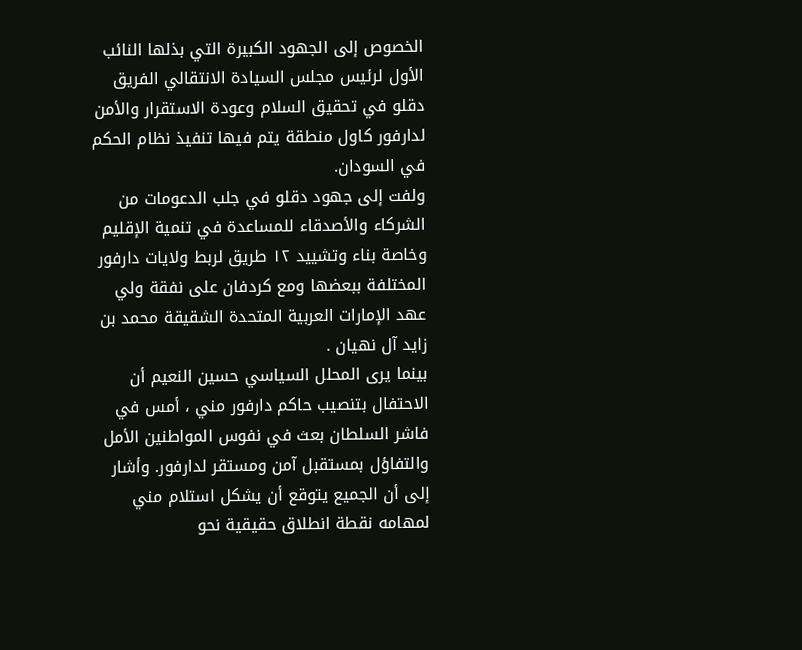الخصوص إلى الجهود الكبيرة التي بذلها النائب الأول لرئيس مجلس السيادة الانتقالي الفريق دقلو في تحقيق السلام وعودة الاستقرار والأمن لدارفور كاول منطقة يتم فيها تنفيذ نظام الحكم في السودان.
ولفت إلى جهود دقلو في جلب الدعومات من الشركاء والأصدقاء للمساعدة في تنمية الإقليم وخاصة بناء وتشييد ١٢ طريق لربط ولايات دارفور المختلفة ببعضها ومع كردفان على نفقة ولي عهد الإمارات العربية المتحدة الشقيقة محمد بن زايد آل نهيان .
بينما يرى المحلل السياسي حسين النعيم أن الاحتفال بتنصيب حاكم دارفور مني ، أمس في فاشر السلطان بعث في نفوس المواطنين الأمل والتفاؤل بمستقبل آمن ومستقر لدارفور. وأشار إلى أن الجميع يتوقع أن يشكل استلام مني لمهامه نقطة انطلاق حقيقية نحو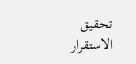تحقيق الاستقرار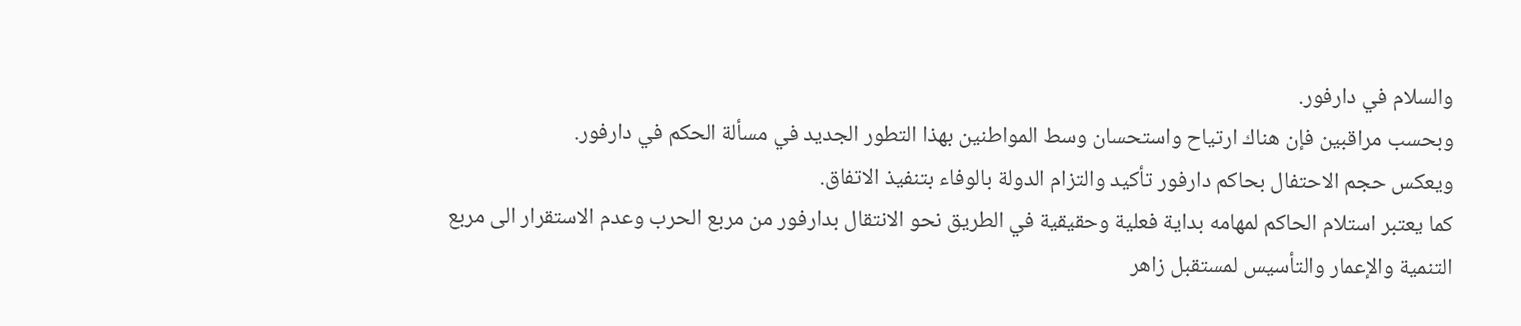والسلام في دارفور.
وبحسب مراقبين فإن هناك ارتياح واستحسان وسط المواطنين بهذا التطور الجديد في مسألة الحكم في دارفور.
ويعكس حجم الاحتفال بحاكم دارفور تأكيد والتزام الدولة بالوفاء بتنفيذ الاتفاق.
كما يعتبر استلام الحاكم لمهامه بداية فعلية وحقيقية في الطريق نحو الانتقال بدارفور من مربع الحرب وعدم الاستقرار الى مربع التنمية والإعمار والتأسيس لمستقبل زاهر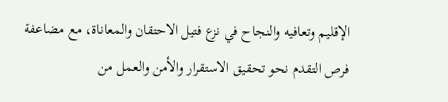الإقليم وتعافيه والنجاح في نزع فتيل الاحتقان والمعاناة، مع مضاعفة فرص التقدم نحو تحقيق الاستقرار والأمن والعمل من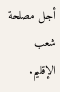أجل مصلحة شعب الإقليم.